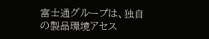富士通グループは、独自の製品環境アセス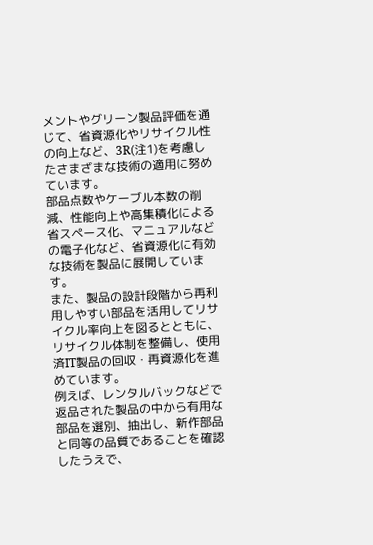メントやグリーン製品評価を通じて、省資源化やリサイクル性の向上など、3R(注1)を考慮したさまざまな技術の適用に努めています。
部品点数やケーブル本数の削減、性能向上や高集積化による省スペース化、マニュアルなどの電子化など、省資源化に有効な技術を製品に展開しています。
また、製品の設計段階から再利用しやすい部品を活用してリサイクル率向上を図るとともに、リサイクル体制を整備し、使用済IT製品の回収・再資源化を進めています。
例えば、レンタルバックなどで返品された製品の中から有用な部品を選別、抽出し、新作部品と同等の品質であることを確認したうえで、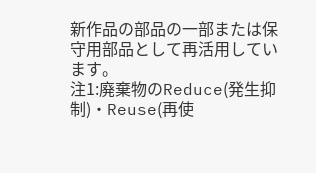新作品の部品の一部または保守用部品として再活用しています。
注1:廃棄物のReduce(発生抑制)・Reuse(再使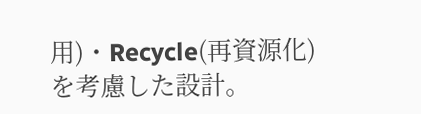用)・Recycle(再資源化)を考慮した設計。